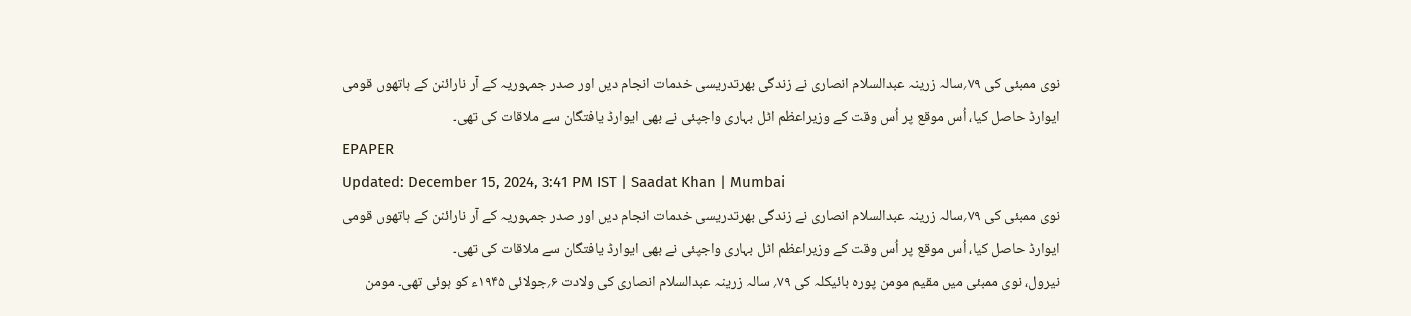نوی ممبئی کی ۷۹؍سالہ زرینہ عبدالسلام انصاری نے زندگی بھرتدریسی خدمات انجام دیں اور صدر جمہوریہ کے آر نارائنن کے ہاتھوں قومی ایوارڈ حاصل کیا، اُس موقع پر اُس وقت کے وزیراعظم اٹل بہاری واجپئی نے بھی ایوارڈ یافتگان سے ملاقات کی تھی۔
EPAPER
Updated: December 15, 2024, 3:41 PM IST | Saadat Khan | Mumbai
نوی ممبئی کی ۷۹؍سالہ زرینہ عبدالسلام انصاری نے زندگی بھرتدریسی خدمات انجام دیں اور صدر جمہوریہ کے آر نارائنن کے ہاتھوں قومی ایوارڈ حاصل کیا، اُس موقع پر اُس وقت کے وزیراعظم اٹل بہاری واجپئی نے بھی ایوارڈ یافتگان سے ملاقات کی تھی۔
نیرول، نوی ممبئی میں مقیم مومن پورہ بائیکلہ کی ۷۹؍ سالہ زرینہ عبدالسلام انصاری کی ولادت ۶؍جولائی ۱۹۴۵ء کو ہوئی تھی۔ مومن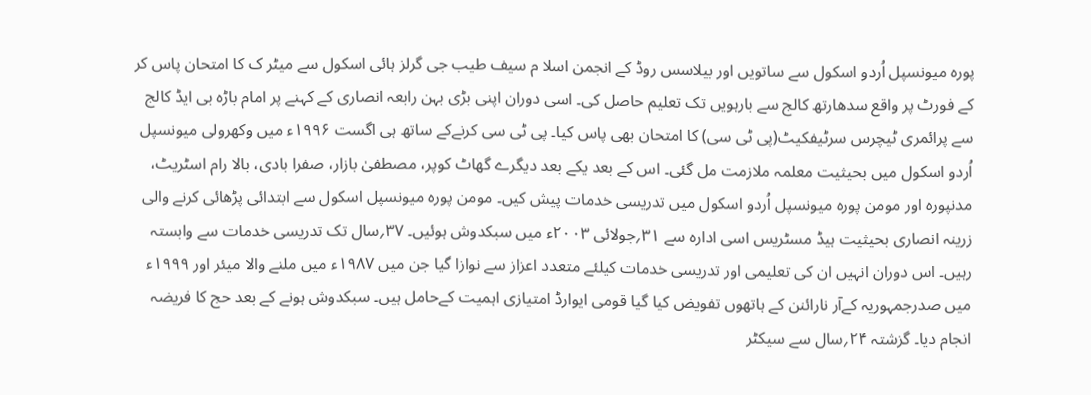پورہ میونسپل اُردو اسکول سے ساتویں اور بیلاسس روڈ کے انجمن اسلا م سیف طیب جی گرلز ہائی اسکول سے میٹر ک کا امتحان پاس کر کے فورٹ پر واقع سدھارتھ کالج سے بارہویں تک تعلیم حاصل کی۔ اسی دوران اپنی بڑی بہن رابعہ انصاری کے کہنے پر امام باڑہ بی ایڈ کالج سے پرائمری ٹیچرس سرٹیفکیٹ(پی ٹی سی) کا امتحان بھی پاس کیا۔ پی ٹی سی کرنےکے ساتھ ہی اگست ۱۹۹۶ء میں وکھرولی میونسپل اُردو اسکول میں بحیثیت معلمہ ملازمت مل گئی۔ اس کے بعد یکے بعد دیگرے گھاٹ کوپر، مصطفیٰ بازار، صفرا بادی، بالا رام اسٹریٹ، مدنپورہ اور مومن پورہ میونسپل اُردو اسکول میں تدریسی خدمات پیش کیں۔ مومن پورہ میونسپل اسکول سے ابتدائی پڑھائی کرنے والی زرینہ انصاری بحیثیت ہیڈ مسٹریس اسی ادارہ سے ۳۱؍جولائی ۲۰۰۳ء میں سبکدوش ہوئیں۔ ۳۷؍سال تک تدریسی خدمات سے وابستہ رہیں۔ اس دوران انہیں ان کی تعلیمی اور تدریسی خدمات کیلئے متعدد اعزاز سے نوازا گیا جن میں ۱۹۸۷ء میں ملنے والا میئر اور ۱۹۹۹ء میں صدرجمہوریہ کےآر نارائنن کے ہاتھوں تفویض کیا گیا قومی ایوارڈ امتیازی اہمیت کےحامل ہیں۔ سبکدوش ہونے کے بعد حج کا فریضہ انجام دیا۔ گزشتہ ۲۴؍سال سے سیکٹر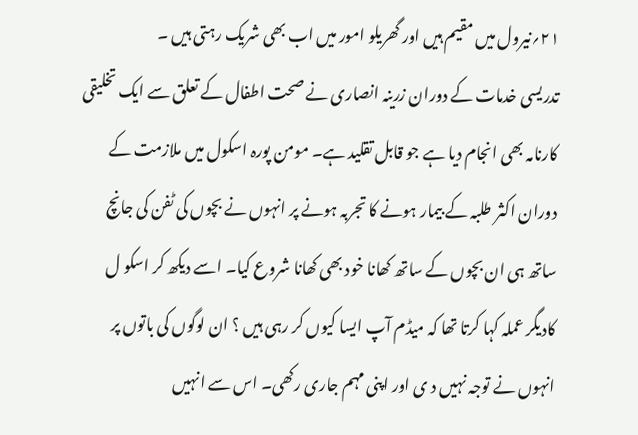۲۱؍نیرول میں مقیم ہیں اور گھریلو امور میں اب بھی شریک رہتی ہیں ۔
تدریسی خدمات کے دوران زرینہ انصاری نے صحت اطفال کے تعلق سے ایک تخلیقی کارنامہ بھی انجام دیا ہے جو قابل تقلید ہے۔ مومن پورہ اسکول میں ملازمت کے دوران اکثر طلبہ کے بیمار ہونے کا تجربہ ہونے پر انہوں نے بچوں کی ٹفن کی جانچ ساتھ ہی ان بچوں کے ساتھ کھانا خود بھی کھانا شروع کیا۔ اسے دیکھ کر اسکو ل کادیگر عملہ کہا کرتا تھا کہ میڈم آپ ایسا کیوں کر رہی ہیں ؟ ان لوگوں کی باتوں پر انہوں نے توجہ نہیں د ی اور اپنی مہم جاری رکھی۔ اس سے انہیں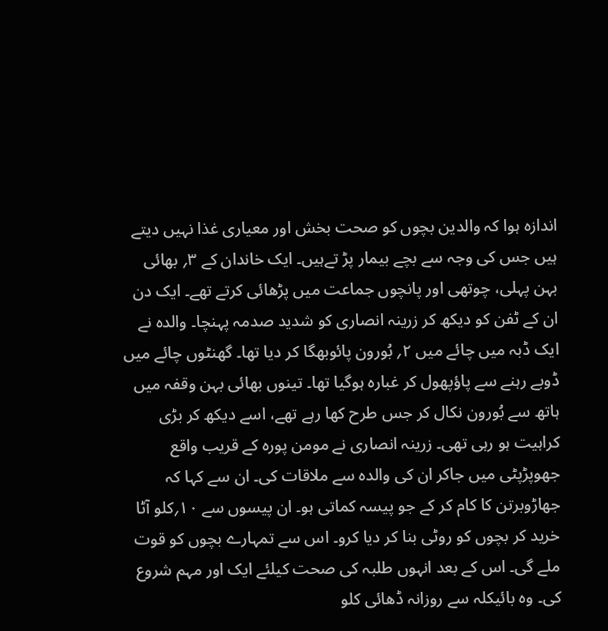اندازہ ہوا کہ والدین بچوں کو صحت بخش اور معیاری غذا نہیں دیتے ہیں جس کی وجہ سے بچے بیمار پڑ تےہیں۔ ایک خاندان کے ۳؍ بھائی بہن پہلی، چوتھی اور پانچوں جماعت میں پڑھائی کرتے تھے۔ ایک دن ان کے ٹفن کو دیکھ کر زرینہ انصاری کو شدید صدمہ پہنچا۔ والدہ نے ایک ڈبہ میں چائے میں ۲؍ بُورون پائوبھگا کر دیا تھا۔ گھنٹوں چائے میں ڈوبے رہنے سے پاؤپھول کر غبارہ ہوگیا تھا۔ تینوں بھائی بہن وقفہ میں ہاتھ سے بُورون نکال کر جس طرح کھا رہے تھے، اسے دیکھ کر بڑی کراہیت ہو رہی تھی۔ زرینہ انصاری نے مومن پورہ کے قریب واقع جھوپڑپٹی میں جاکر ان کی والدہ سے ملاقات کی۔ ان سے کہا کہ جھاڑوبرتن کا کام کر کے جو پیسہ کماتی ہو۔ ان پیسوں سے ۱۰؍کلو آٹا خرید کر بچوں کو روٹی بنا کر دیا کرو۔ اس سے تمہارے بچوں کو قوت ملے گی۔ اس کے بعد انہوں طلبہ کی صحت کیلئے ایک اور مہم شروع کی۔ وہ بائیکلہ سے روزانہ ڈھائی کلو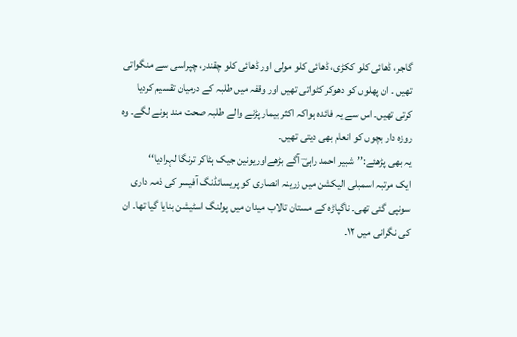گاجر، ڈھائی کلو ککڑی، ڈھائی کلو مولی اور ڈھائی کلو چقندر، چپراسی سے منگواتی تھیں ۔ ان پھلوں کو دھوکر کٹواتی تھیں اور وقفہ میں طلبہ کے درمیان تقسیم کردیا کرتی تھیں۔ اس سے یہ فائدہ ہواکہ اکثر بیمار پڑنے والے طلبہ صحت مند ہونے لگے۔ وہ روزہ دار بچوں کو انعام بھی دیتی تھیں۔
یہ بھی پڑھئے:’’شبیر احمد راہیؔ آگے بڑھےاوریونین جیک ہٹاکر ترنگا لہرادیا‘‘
ایک مرتبہ اسمبلی الیکشن میں زرینہ انصاری کو پریسائڈنگ آفیسر کی ذمہ داری سونپی گئی تھی۔ ناگپاڑہ کے مستان تالاب میدان میں پولنگ اسٹیشن بنایا گیا تھا۔ ان کی نگرانی میں ۱۲۔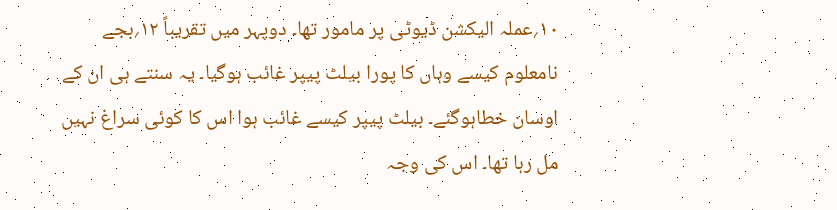۱۰؍عملہ الیکشن ڈیوٹی پر مامور تھا۔ دوپہر میں تقریباً ۱۲؍بجے نامعلوم کیسے وہاں کا پورا بیلٹ پیپر غائب ہوگیا۔ یہ سنتے ہی ان کے اوسان خطاہوگئے۔ بیلٹ پیپر کیسے غائب ہوا اس کا کوئی سراغ نہیں مل رہا تھا۔ اس کی وجہ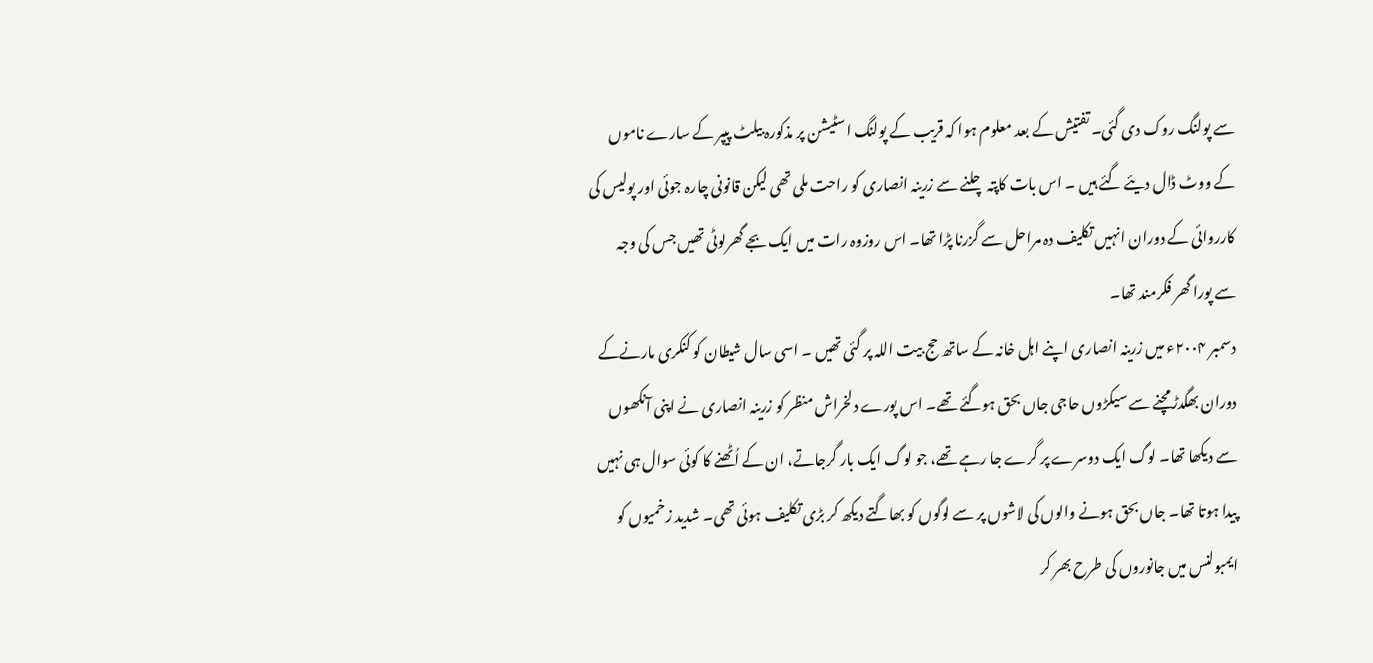سے پولنگ روک دی گئی۔ تفتیش کے بعد معلوم ہوا کہ قریب کے پولنگ اسٹیشن پر مذکورہ بیلٹ پیپر کے سارے ناموں کے ووٹ ڈال دیئے گئے ہیں ۔ اس بات کاپتہ چلنے سے زرینہ انصاری کو راحت ملی تھی لیکن قانونی چارہ جوئی اور پولیس کی کارروائی کے دوران انہیں تکلیف دہ مراحل سے گزرنا پڑا تھا۔ اس روزوہ رات میں ایک بجے گھرلوٹی تھیں جس کی وجہ سے پورا گھر فکرمند تھا۔
دسمبر ۲۰۰۴ء میں زرینہ انصاری اپنے اہل خانہ کے ساتھ حج بیت اللہ پر گئی تھیں ۔ اسی سال شیطان کو کنکری مارنےکے دوران بھگدڑ مچنے سے سیکڑوں حاجی جاں بحق ہوگئے تھے۔ اس پورے دلخراش منظر کو زرینہ انصاری نے اپنی آنکھوں سے دیکھا تھا۔ لوگ ایک دوسرے پر گرے جا رہے تھے، جو لوگ ایک بار گرجاتے، ان کے اُٹھنے کا کوئی سوال ہی نہیں پیدا ہوتا تھا۔ جاں بحق ہونے والوں کی لاشوں پر سے لوگوں کو بھاگتے دیکھ کر بڑی تکلیف ہوئی تھی۔ شدید زخمیوں کو ایمبولنس میں جانوروں کی طرح بھر کر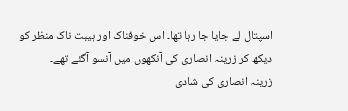اسپتال لے جایا جا رہا تھا۔ اس خوفناک اور ہیبت ناک منظر کو دیکھ کر زرینہ انصاری کی آنکھوں میں آنسو آگئے تھے۔
زرینہ انصاری کی شادی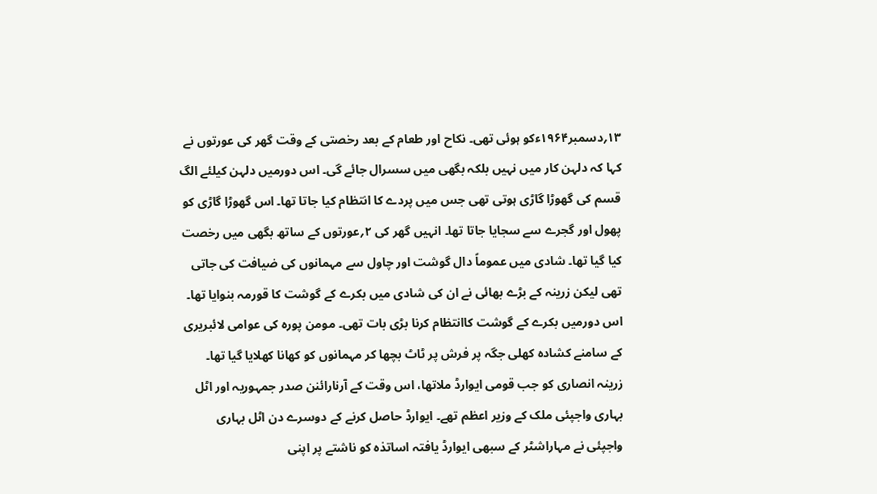۱۳؍دسمبر۱۹۶۴ءکو ہوئی تھی۔ نکاح اور طعام کے بعد رخصتی کے وقت گھر کی عورتوں نے کہا کہ دلہن کار میں نہیں بلکہ بگھی میں سسرال جائے گی۔ اس دورمیں دلہن کیلئے الگ قسم کی گھوڑا گاڑی ہوتی تھی جس میں پردے کا انتظام کیا جاتا تھا۔ اس گھوڑا گاڑی کو پھول اور گجرے سے سجایا جاتا تھا۔ انہیں گھر کی ۲؍عورتوں کے ساتھ بگھی میں رخصت کیا گیا تھا۔ شادی میں عموماً دال گوشت اور چاول سے مہمانوں کی ضیافت کی جاتی تھی لیکن زرینہ کے بڑے بھائی نے ان کی شادی میں بکرے کے گوشت کا قورمہ بنوایا تھا۔ اس دورمیں بکرے کے گوشت کاانتظام کرنا بڑی بات تھی۔ مومن پورہ کی عوامی لائبریری کے سامنے کشادہ کھلی جگہ پر فرش پر ٹاٹ بچھا کر مہمانوں کو کھانا کھلایا گیا تھا۔
زرینہ انصاری کو جب قومی ایوارڈ ملاتھا، اس وقت کے آرنارائنن صدر جمہوریہ اور اٹل بہاری واجپئی ملک کے وزیر اعظم تھے۔ ایوارڈ حاصل کرنے کے دوسرے دن اٹل بہاری واجپئی نے مہاراشٹر کے سبھی ایوارڈ یافتہ اساتذہ کو ناشتے پر اپنی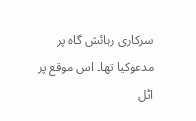سرکاری رہائش گاہ پر مدعوکیا تھا۔ اس موقع پر اٹل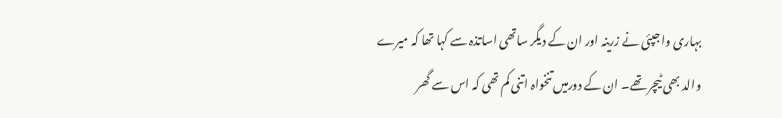بہاری واجپئی نے زرینہ اور ان کے دیگر ساتھی اساتذہ سے کہا تھا کہ میرے والد بھی ٹیچر تھے۔ ان کے دورمیں تنخواہ اتنی کم تھی کہ اس سے گھر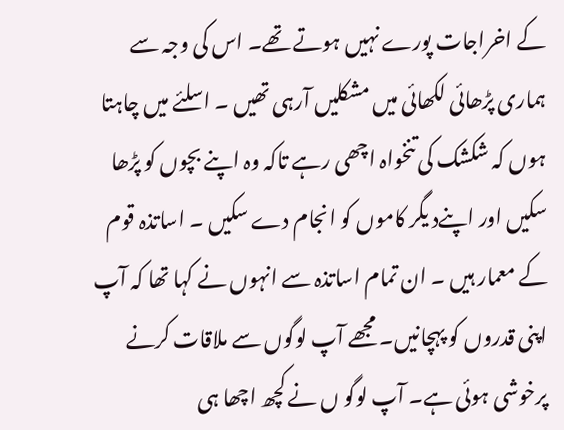کے اخراجات پورے نہیں ہوتے تھے۔ اس کی وجہ سے ہماری پڑھائی لکھائی میں مشکلیں آرہی تھیں ۔ اسلئے میں چاہتا ہوں کہ شکشک کی تنخواہ اچھی رہے تاکہ وہ اپنے بچوں کو پڑھا سکیں اور اپنےد یگر کاموں کو انجام دے سکیں ۔ اساتذہ قوم کے معمار ہیں ۔ ان تمام اساتذہ سے انہوں نے کہا تھا کہ آپ اپنی قدروں کو پہچانیں۔ مجھے آپ لوگوں سے ملاقات کرنے پرخوشی ہوئی ہے۔ آپ لوگو ں نے کچھ اچھا ہی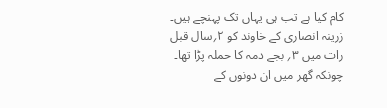کام کیا ہے تب ہی یہاں تک پہنچے ہیں۔
زرینہ انصاری کے خاوند کو ۲؍سال قبل رات میں ۳؍ بجے دمہ کا حملہ پڑا تھا۔ چونکہ گھر میں ان دونوں کے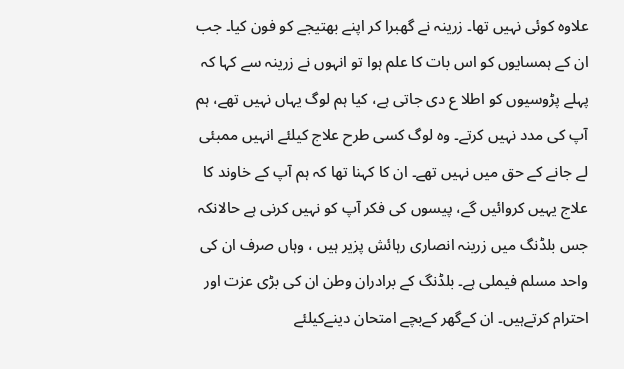علاوہ کوئی نہیں تھا۔ زرینہ نے گھبرا کر اپنے بھتیجے کو فون کیا۔ جب ان کے ہمسایوں کو اس بات کا علم ہوا تو انہوں نے زرینہ سے کہا کہ پہلے پڑوسیوں کو اطلا ع دی جاتی ہے، کیا ہم لوگ یہاں نہیں تھے، ہم آپ کی مدد نہیں کرتے۔ وہ لوگ کسی طرح علاج کیلئے انہیں ممبئی لے جانے کے حق میں نہیں تھے۔ ان کا کہنا تھا کہ ہم آپ کے خاوند کا علاج یہیں کروائیں گے، پیسوں کی فکر آپ کو نہیں کرنی ہے حالانکہ جس بلڈنگ میں زرینہ انصاری رہائش پزیر ہیں ، وہاں صرف ان کی واحد مسلم فیملی ہے۔ بلڈنگ کے برادران وطن ان کی بڑی عزت اور احترام کرتےہیں۔ ان کےگھر کےبچے امتحان دینےکیلئے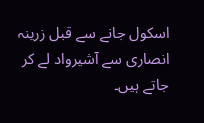اسکول جانے سے قبل زرینہ انصاری سے آشیرواد لے کر جاتے ہیں۔